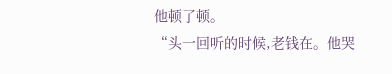他顿了顿。
“头一回听的时候,老钱在。他哭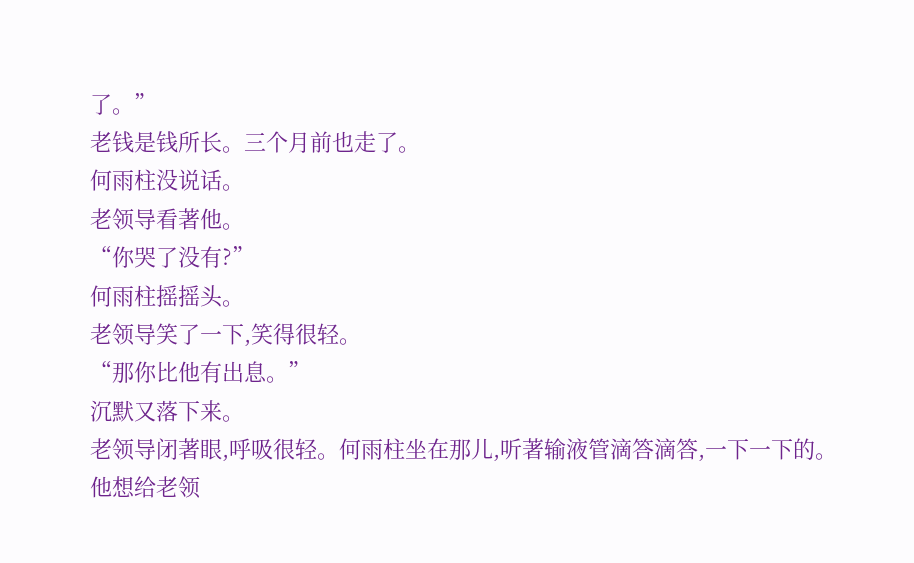了。”
老钱是钱所长。三个月前也走了。
何雨柱没说话。
老领导看著他。
“你哭了没有?”
何雨柱摇摇头。
老领导笑了一下,笑得很轻。
“那你比他有出息。”
沉默又落下来。
老领导闭著眼,呼吸很轻。何雨柱坐在那儿,听著输液管滴答滴答,一下一下的。
他想给老领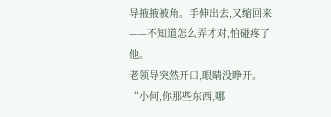导掖掖被角。手伸出去,又缩回来——不知道怎么弄才对,怕碰疼了他。
老领导突然开口,眼睛没睁开。
“小何,你那些东西,哪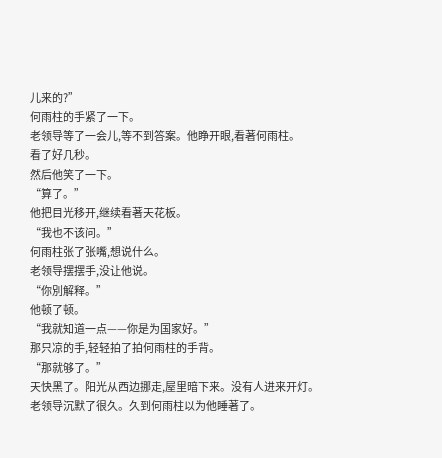儿来的?”
何雨柱的手紧了一下。
老领导等了一会儿,等不到答案。他睁开眼,看著何雨柱。
看了好几秒。
然后他笑了一下。
“算了。”
他把目光移开,继续看著天花板。
“我也不该问。”
何雨柱张了张嘴,想说什么。
老领导摆摆手,没让他说。
“你別解释。”
他顿了顿。
“我就知道一点——你是为国家好。”
那只凉的手,轻轻拍了拍何雨柱的手背。
“那就够了。”
天快黑了。阳光从西边挪走,屋里暗下来。没有人进来开灯。
老领导沉默了很久。久到何雨柱以为他睡著了。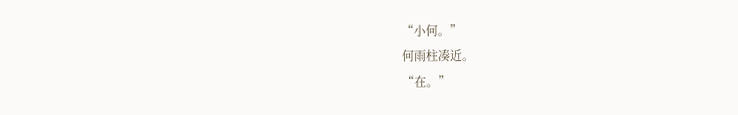“小何。”
何雨柱凑近。
“在。”